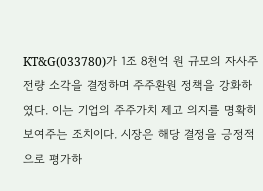KT&G(033780)가 1조 8천억 원 규모의 자사주 전량 소각을 결정하며 주주환원 정책을 강화하였다. 이는 기업의 주주가치 제고 의지를 명확히 보여주는 조치이다. 시장은 해당 결정을 긍정적으로 평가하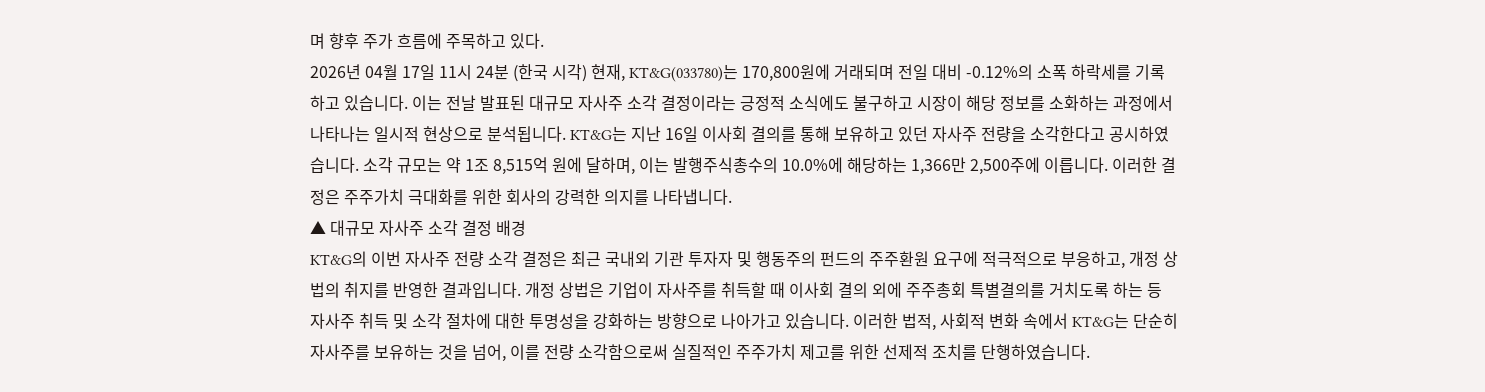며 향후 주가 흐름에 주목하고 있다.
2026년 04월 17일 11시 24분 (한국 시각) 현재, KT&G(033780)는 170,800원에 거래되며 전일 대비 -0.12%의 소폭 하락세를 기록하고 있습니다. 이는 전날 발표된 대규모 자사주 소각 결정이라는 긍정적 소식에도 불구하고 시장이 해당 정보를 소화하는 과정에서 나타나는 일시적 현상으로 분석됩니다. KT&G는 지난 16일 이사회 결의를 통해 보유하고 있던 자사주 전량을 소각한다고 공시하였습니다. 소각 규모는 약 1조 8,515억 원에 달하며, 이는 발행주식총수의 10.0%에 해당하는 1,366만 2,500주에 이릅니다. 이러한 결정은 주주가치 극대화를 위한 회사의 강력한 의지를 나타냅니다.
▲ 대규모 자사주 소각 결정 배경
KT&G의 이번 자사주 전량 소각 결정은 최근 국내외 기관 투자자 및 행동주의 펀드의 주주환원 요구에 적극적으로 부응하고, 개정 상법의 취지를 반영한 결과입니다. 개정 상법은 기업이 자사주를 취득할 때 이사회 결의 외에 주주총회 특별결의를 거치도록 하는 등 자사주 취득 및 소각 절차에 대한 투명성을 강화하는 방향으로 나아가고 있습니다. 이러한 법적, 사회적 변화 속에서 KT&G는 단순히 자사주를 보유하는 것을 넘어, 이를 전량 소각함으로써 실질적인 주주가치 제고를 위한 선제적 조치를 단행하였습니다.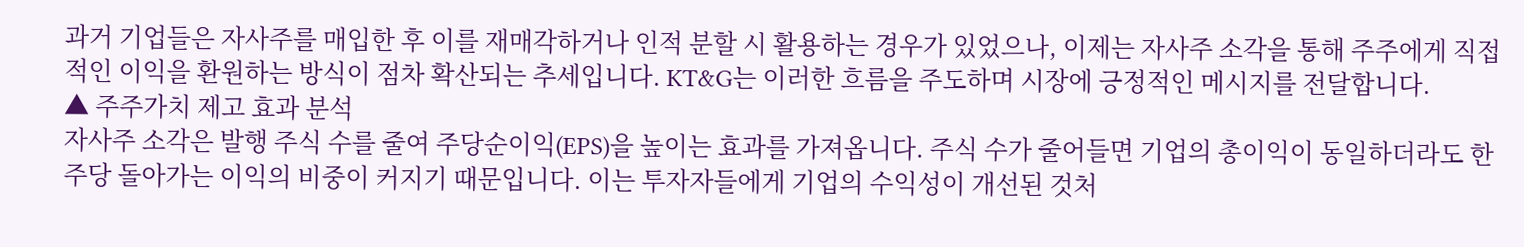과거 기업들은 자사주를 매입한 후 이를 재매각하거나 인적 분할 시 활용하는 경우가 있었으나, 이제는 자사주 소각을 통해 주주에게 직접적인 이익을 환원하는 방식이 점차 확산되는 추세입니다. KT&G는 이러한 흐름을 주도하며 시장에 긍정적인 메시지를 전달합니다.
▲ 주주가치 제고 효과 분석
자사주 소각은 발행 주식 수를 줄여 주당순이익(EPS)을 높이는 효과를 가져옵니다. 주식 수가 줄어들면 기업의 총이익이 동일하더라도 한 주당 돌아가는 이익의 비중이 커지기 때문입니다. 이는 투자자들에게 기업의 수익성이 개선된 것처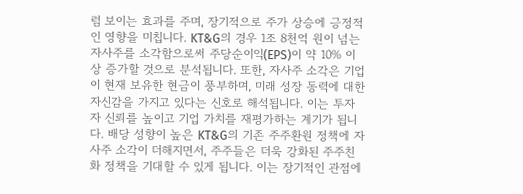럼 보이는 효과를 주며, 장기적으로 주가 상승에 긍정적인 영향을 미칩니다. KT&G의 경우 1조 8천억 원이 넘는 자사주를 소각함으로써 주당순이익(EPS)이 약 10% 이상 증가할 것으로 분석됩니다. 또한, 자사주 소각은 기업이 현재 보유한 현금이 풍부하며, 미래 성장 동력에 대한 자신감을 가지고 있다는 신호로 해석됩니다. 이는 투자자 신뢰를 높이고 기업 가치를 재평가하는 계기가 됩니다. 배당 성향이 높은 KT&G의 기존 주주환원 정책에 자사주 소각이 더해지면서, 주주들은 더욱 강화된 주주친화 정책을 기대할 수 있게 됩니다. 이는 장기적인 관점에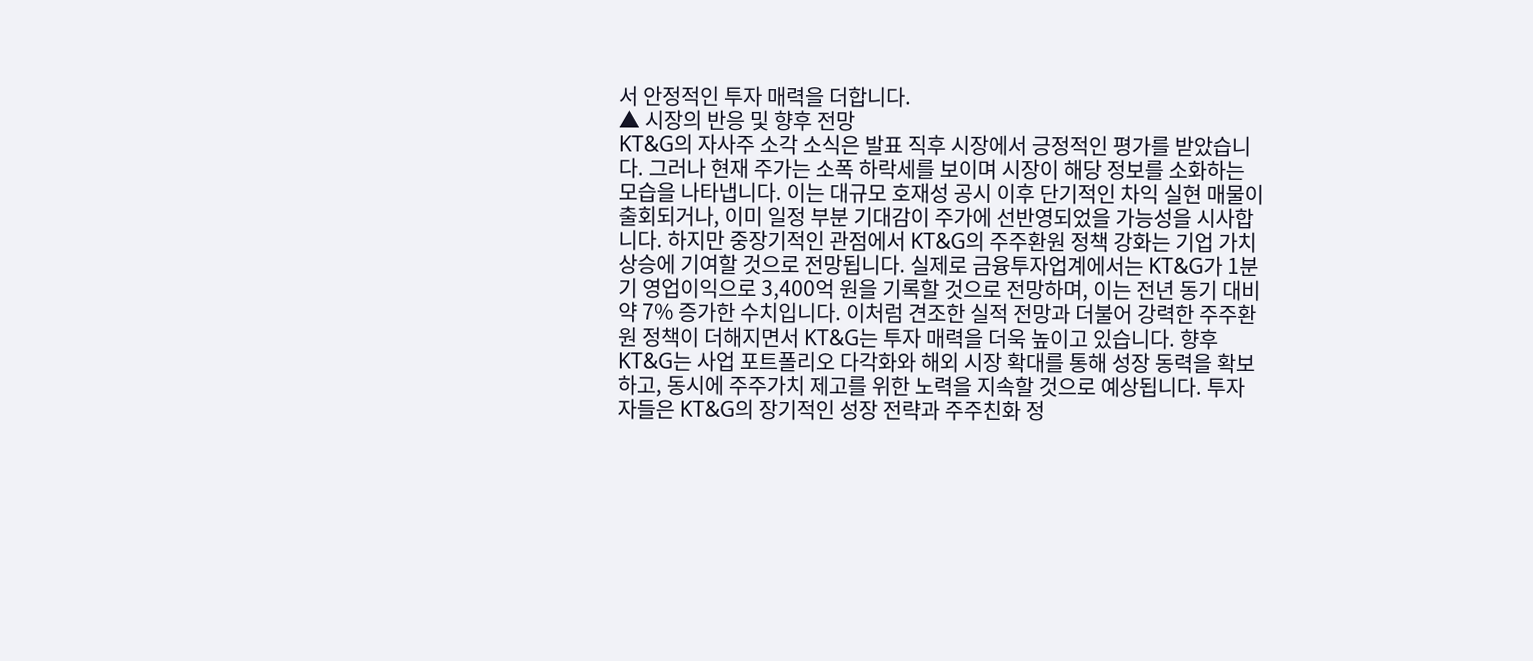서 안정적인 투자 매력을 더합니다.
▲ 시장의 반응 및 향후 전망
KT&G의 자사주 소각 소식은 발표 직후 시장에서 긍정적인 평가를 받았습니다. 그러나 현재 주가는 소폭 하락세를 보이며 시장이 해당 정보를 소화하는 모습을 나타냅니다. 이는 대규모 호재성 공시 이후 단기적인 차익 실현 매물이 출회되거나, 이미 일정 부분 기대감이 주가에 선반영되었을 가능성을 시사합니다. 하지만 중장기적인 관점에서 KT&G의 주주환원 정책 강화는 기업 가치 상승에 기여할 것으로 전망됩니다. 실제로 금융투자업계에서는 KT&G가 1분기 영업이익으로 3,400억 원을 기록할 것으로 전망하며, 이는 전년 동기 대비 약 7% 증가한 수치입니다. 이처럼 견조한 실적 전망과 더불어 강력한 주주환원 정책이 더해지면서 KT&G는 투자 매력을 더욱 높이고 있습니다. 향후 KT&G는 사업 포트폴리오 다각화와 해외 시장 확대를 통해 성장 동력을 확보하고, 동시에 주주가치 제고를 위한 노력을 지속할 것으로 예상됩니다. 투자자들은 KT&G의 장기적인 성장 전략과 주주친화 정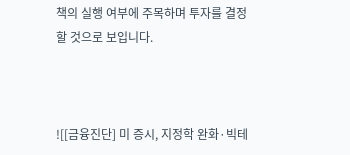책의 실행 여부에 주목하며 투자를 결정할 것으로 보입니다.



![[금융진단] 미 증시, 지정학 완화·빅테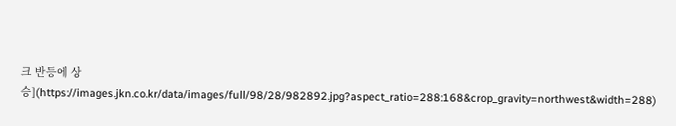크 반등에 상승](https://images.jkn.co.kr/data/images/full/98/28/982892.jpg?aspect_ratio=288:168&crop_gravity=northwest&width=288)